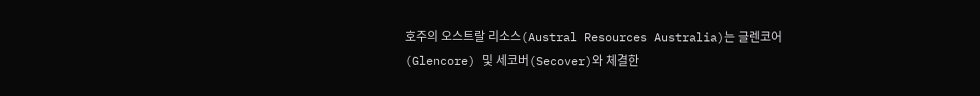호주의 오스트랄 리소스(Austral Resources Australia)는 글렌코어(Glencore) 및 세코버(Secover)와 체결한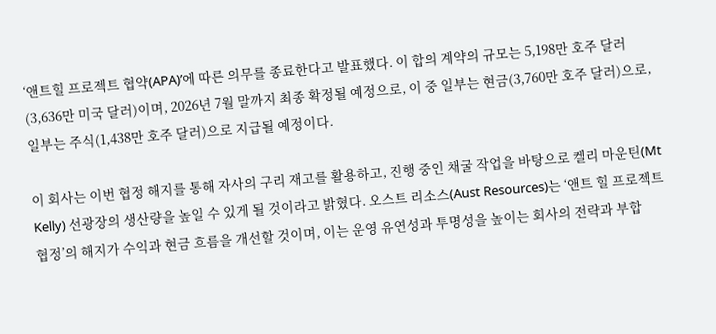‘앤트힐 프로젝트 협약(APA)’에 따른 의무를 종료한다고 발표했다. 이 합의 계약의 규모는 5,198만 호주 달러(3,636만 미국 달러)이며, 2026년 7월 말까지 최종 확정될 예정으로, 이 중 일부는 현금(3,760만 호주 달러)으로, 일부는 주식(1,438만 호주 달러)으로 지급될 예정이다.

이 회사는 이번 협정 해지를 통해 자사의 구리 재고를 활용하고, 진행 중인 채굴 작업을 바탕으로 켈리 마운틴(Mt Kelly) 선광장의 생산량을 높일 수 있게 될 것이라고 밝혔다. 오스트 리소스(Aust Resources)는 ‘앤트 힐 프로젝트 협정’의 해지가 수익과 현금 흐름을 개선할 것이며, 이는 운영 유연성과 투명성을 높이는 회사의 전략과 부합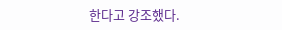한다고 강조했다.